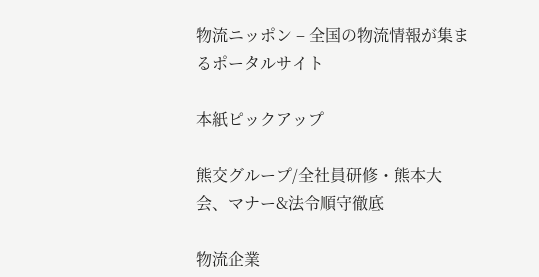物流ニッポン – 全国の物流情報が集まるポータルサイト

本紙ピックアップ

熊交グループ/全社員研修・熊本大会、マナー&法令順守徹底

物流企業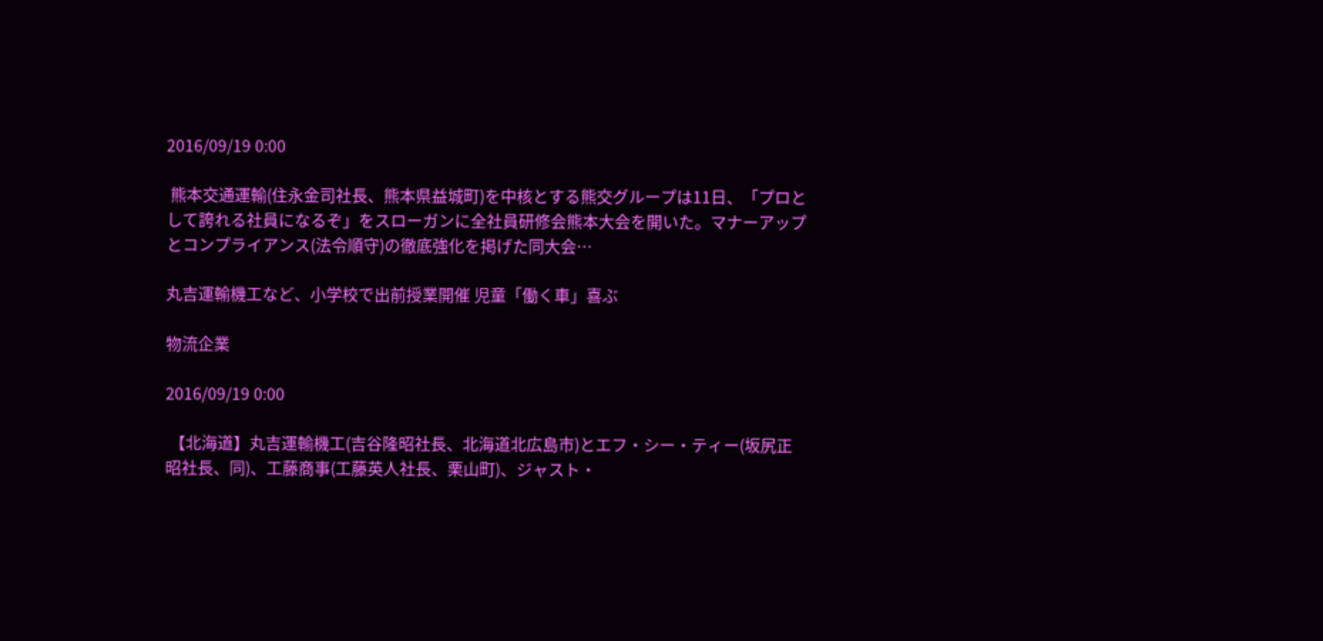2016/09/19 0:00

 熊本交通運輸(住永金司社長、熊本県益城町)を中核とする熊交グループは11日、「プロとして誇れる社員になるぞ」をスローガンに全社員研修会熊本大会を開いた。マナーアップとコンプライアンス(法令順守)の徹底強化を掲げた同大会…

丸吉運輸機工など、小学校で出前授業開催 児童「働く車」喜ぶ

物流企業

2016/09/19 0:00

 【北海道】丸吉運輸機工(吉谷隆昭社長、北海道北広島市)とエフ・シー・ティー(坂尻正昭社長、同)、工藤商事(工藤英人社長、栗山町)、ジャスト・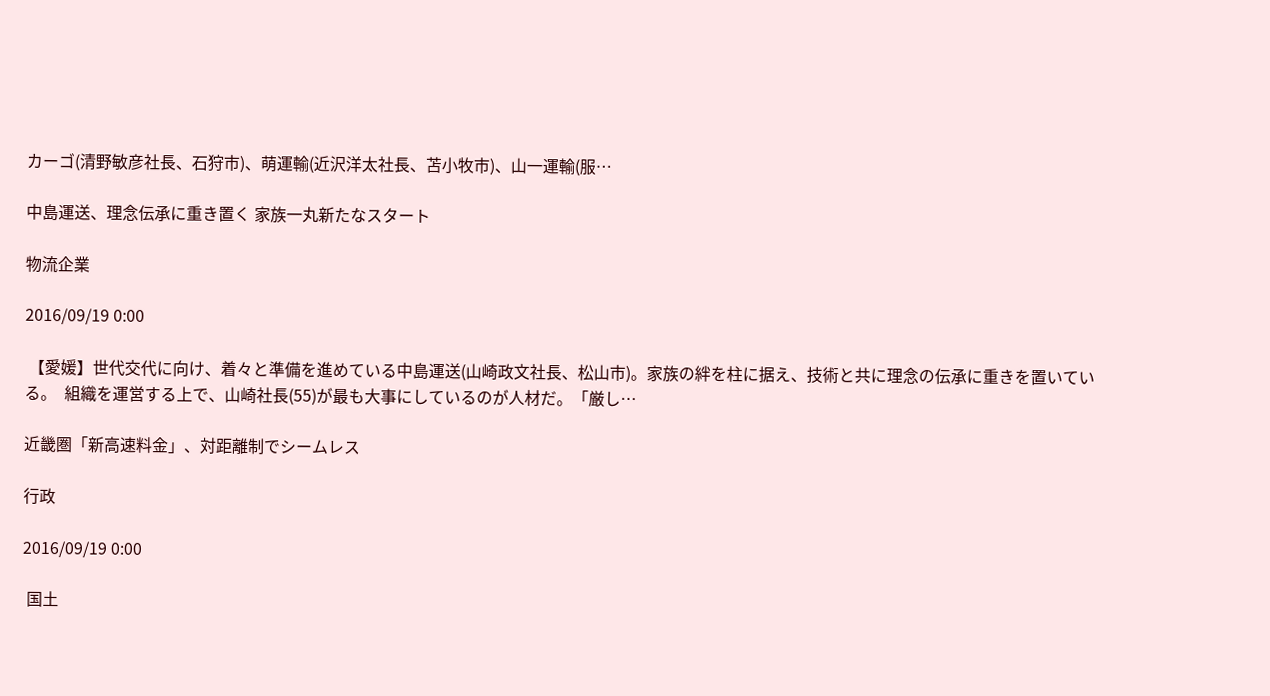カーゴ(清野敏彦社長、石狩市)、萌運輸(近沢洋太社長、苫小牧市)、山一運輸(服…

中島運送、理念伝承に重き置く 家族一丸新たなスタート

物流企業

2016/09/19 0:00

 【愛媛】世代交代に向け、着々と準備を進めている中島運送(山崎政文社長、松山市)。家族の絆を柱に据え、技術と共に理念の伝承に重きを置いている。  組織を運営する上で、山崎社長(55)が最も大事にしているのが人材だ。「厳し…

近畿圏「新高速料金」、対距離制でシームレス

行政

2016/09/19 0:00

 国土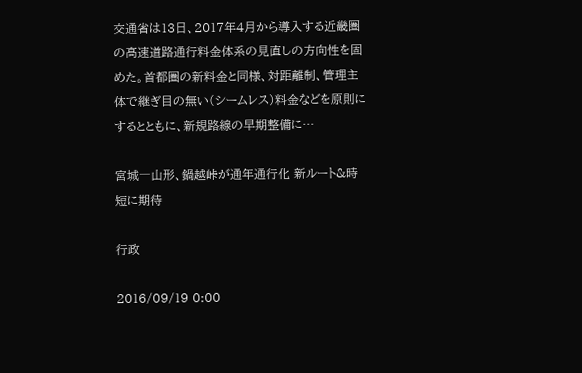交通省は13日、2017年4月から導入する近畿圏の高速道路通行料金体系の見直しの方向性を固めた。首都圏の新料金と同様、対距離制、管理主体で継ぎ目の無い(シームレス)料金などを原則にするとともに、新規路線の早期整備に…

宮城―山形、鍋越峠が通年通行化 新ルート&時短に期待

行政

2016/09/19 0:00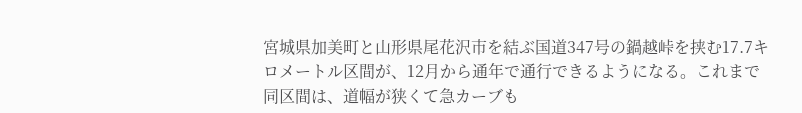宮城県加美町と山形県尾花沢市を結ぶ国道347号の鍋越峠を挟む17.7キロメートル区間が、12月から通年で通行できるようになる。これまで同区間は、道幅が狭くて急カーブも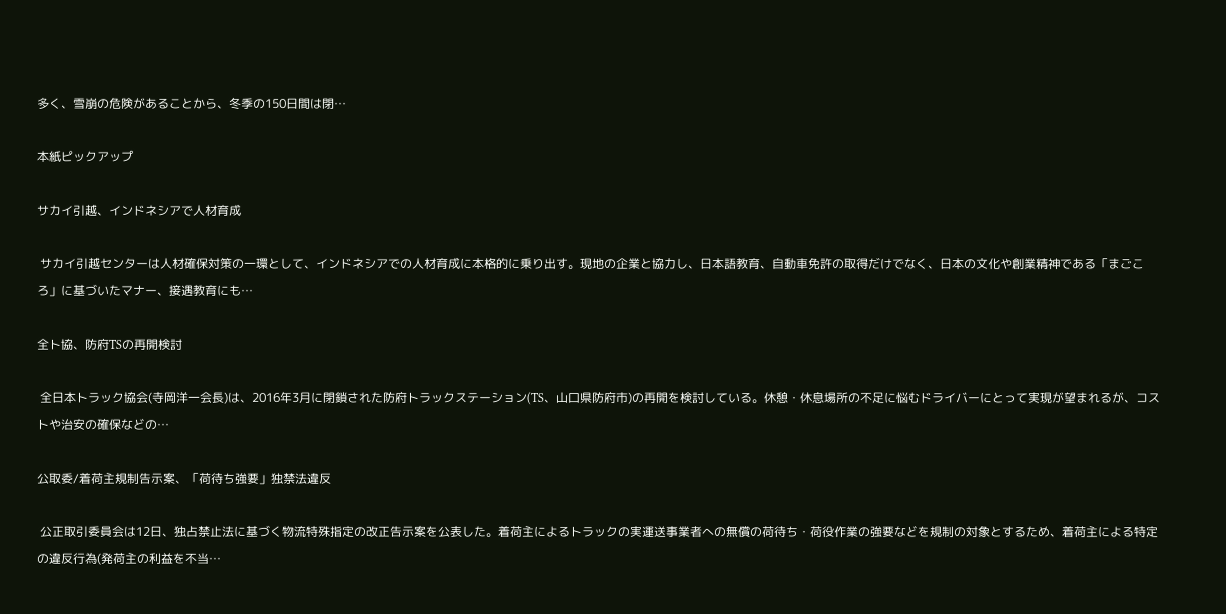多く、雪崩の危険があることから、冬季の150日間は閉…

本紙ピックアップ

サカイ引越、インドネシアで人材育成

 サカイ引越センターは人材確保対策の一環として、インドネシアでの人材育成に本格的に乗り出す。現地の企業と協力し、日本語教育、自動車免許の取得だけでなく、日本の文化や創業精神である「まごころ」に基づいたマナー、接遇教育にも…

全ト協、防府TSの再開検討

 全日本トラック協会(寺岡洋一会長)は、2016年3月に閉鎖された防府トラックステーション(TS、山口県防府市)の再開を検討している。休憩・休息場所の不足に悩むドライバーにとって実現が望まれるが、コストや治安の確保などの…

公取委/着荷主規制告示案、「荷待ち強要」独禁法違反

 公正取引委員会は12日、独占禁止法に基づく物流特殊指定の改正告示案を公表した。着荷主によるトラックの実運送事業者への無償の荷待ち・荷役作業の強要などを規制の対象とするため、着荷主による特定の違反行為(発荷主の利益を不当…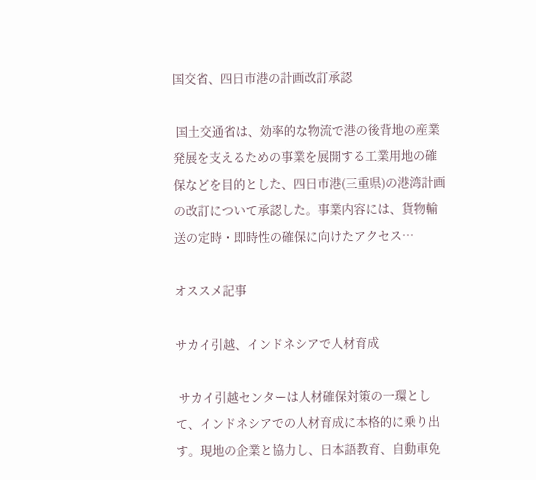国交省、四日市港の計画改訂承認

 国土交通省は、効率的な物流で港の後背地の産業発展を支えるための事業を展開する工業用地の確保などを目的とした、四日市港(三重県)の港湾計画の改訂について承認した。事業内容には、貨物輸送の定時・即時性の確保に向けたアクセス…

オススメ記事

サカイ引越、インドネシアで人材育成

 サカイ引越センターは人材確保対策の一環として、インドネシアでの人材育成に本格的に乗り出す。現地の企業と協力し、日本語教育、自動車免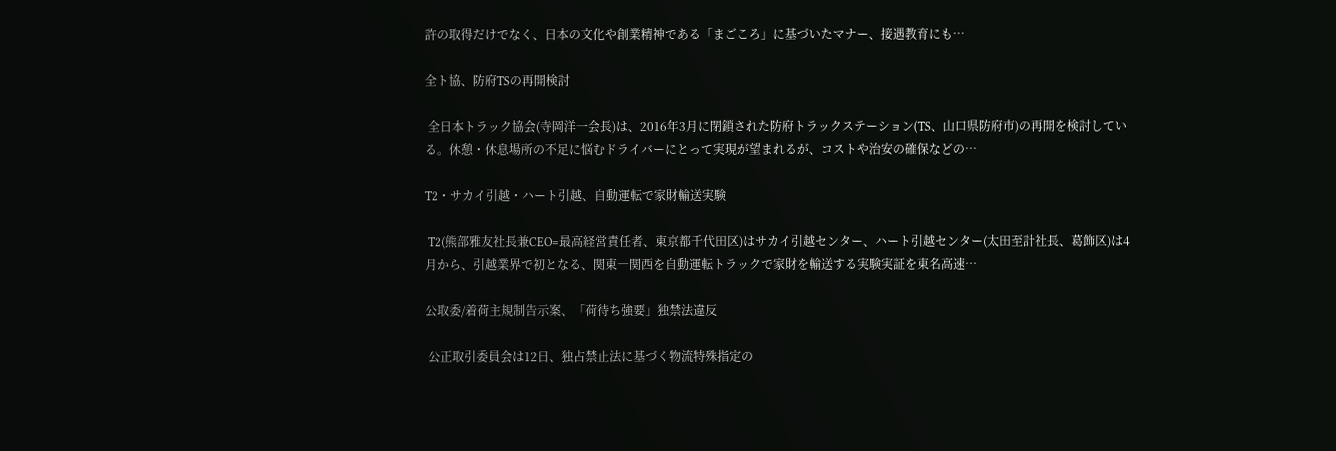許の取得だけでなく、日本の文化や創業精神である「まごころ」に基づいたマナー、接遇教育にも…

全ト協、防府TSの再開検討

 全日本トラック協会(寺岡洋一会長)は、2016年3月に閉鎖された防府トラックステーション(TS、山口県防府市)の再開を検討している。休憩・休息場所の不足に悩むドライバーにとって実現が望まれるが、コストや治安の確保などの…

T2・サカイ引越・ハート引越、自動運転で家財輸送実験

 T2(熊部雅友社長兼CEO=最高経営責任者、東京都千代田区)はサカイ引越センター、ハート引越センター(太田至計社長、葛飾区)は4月から、引越業界で初となる、関東―関西を自動運転トラックで家財を輸送する実験実証を東名高速…

公取委/着荷主規制告示案、「荷待ち強要」独禁法違反

 公正取引委員会は12日、独占禁止法に基づく物流特殊指定の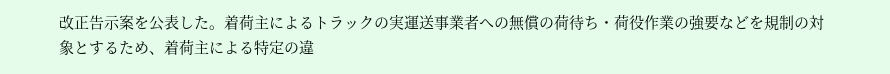改正告示案を公表した。着荷主によるトラックの実運送事業者への無償の荷待ち・荷役作業の強要などを規制の対象とするため、着荷主による特定の違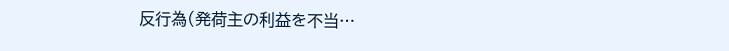反行為(発荷主の利益を不当…